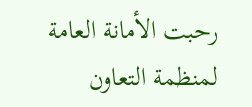رحبت الأمانة العامة لمنظمة التعاون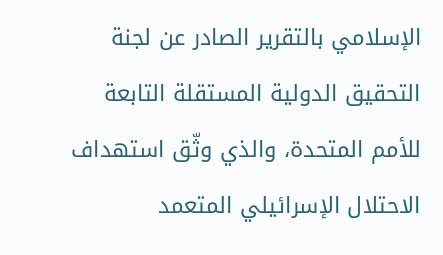الإسلامي بالتقرير الصادر عن لجنة التحقيق الدولية المستقلة التابعة للأمم المتحدة، والذي وثّق استهداف الاحتلال الإسرائيلي المتعمد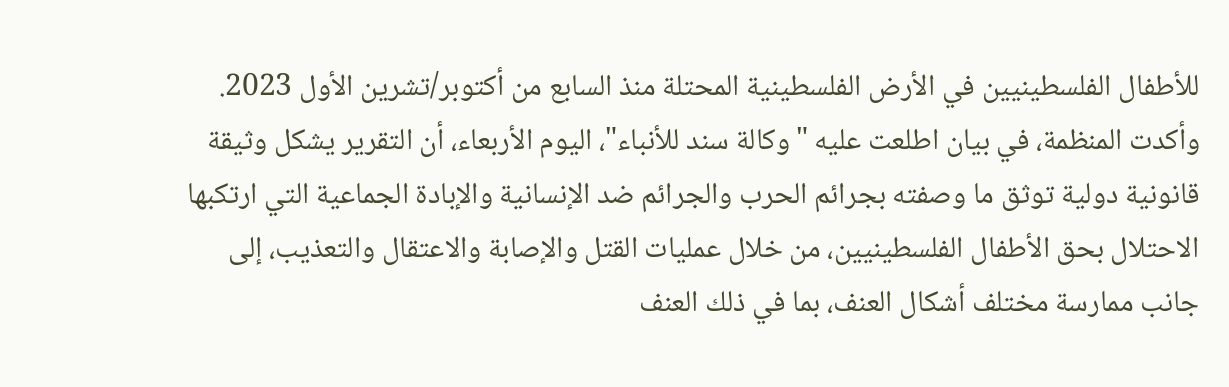للأطفال الفلسطينيين في الأرض الفلسطينية المحتلة منذ السابع من أكتوبر/تشرين الأول 2023.
وأكدت المنظمة، في بيان اطلعت عليه "وكالة سند للأنباء"، اليوم الأربعاء، أن التقرير يشكل وثيقة قانونية دولية توثق ما وصفته بجرائم الحرب والجرائم ضد الإنسانية والإبادة الجماعية التي ارتكبها الاحتلال بحق الأطفال الفلسطينيين، من خلال عمليات القتل والإصابة والاعتقال والتعذيب، إلى جانب ممارسة مختلف أشكال العنف، بما في ذلك العنف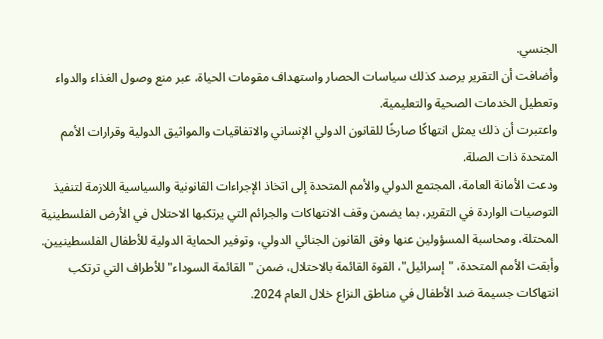الجنسي.
وأضافت أن التقرير يرصد كذلك سياسات الحصار واستهداف مقومات الحياة، عبر منع وصول الغذاء والدواء وتعطيل الخدمات الصحية والتعليمية.
واعتبرت أن ذلك يمثل انتهاكًا صارخًا للقانون الدولي الإنساني والاتفاقيات والمواثيق الدولية وقرارات الأمم المتحدة ذات الصلة.
ودعت الأمانة العامة، المجتمع الدولي والأمم المتحدة إلى اتخاذ الإجراءات القانونية والسياسية اللازمة لتنفيذ التوصيات الواردة في التقرير، بما يضمن وقف الانتهاكات والجرائم التي يرتكبها الاحتلال في الأرض الفلسطينية المحتلة، ومحاسبة المسؤولين عنها وفق القانون الجنائي الدولي، وتوفير الحماية الدولية للأطفال الفلسطينيين.
وأبقت الأمم المتحدة، "إسرائيل"، القوة القائمة بالاحتلال، ضمن "القائمة السوداء" للأطراف التي ترتكب انتهاكات جسيمة ضد الأطفال في مناطق النزاع خلال العام 2024.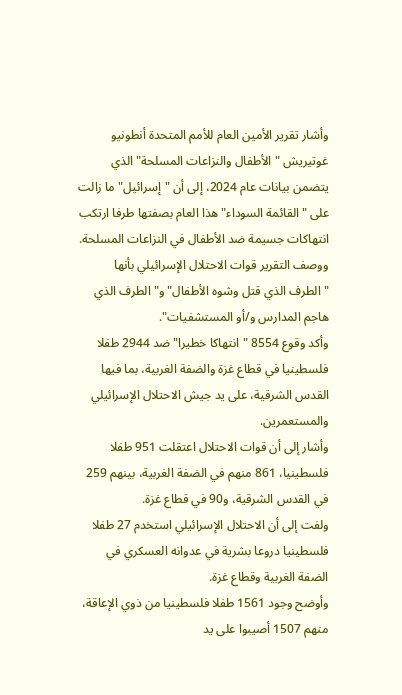وأشار تقرير الأمين العام للأمم المتحدة أنطونيو غوتيريش "الأطفال والنزاعات المسلحة" الذي يتضمن بيانات عام 2024، إلى أن "إسرائيل" ما زالت على "القائمة السوداء" هذا العام بصفتها طرفا ارتكب انتهاكات جسيمة ضد الأطفال في النزاعات المسلحة.
ووصف التقرير قوات الاحتلال الإسرائيلي بأنها "الطرف الذي قتل وشوه الأطفال" و"الطرف الذي هاجم المدارس و/أو المستشفيات".
وأكد وقوع 8554 "انتهاكا خطيرا" ضد 2944 طفلا فلسطينيا في قطاع غزة والضفة الغربية، بما فيها القدس الشرقية، على يد جيش الاحتلال الإسرائيلي والمستعمرين.
وأشار إلى أن قوات الاحتلال اعتقلت 951 طفلا فلسطينيا، 861 منهم في الضفة الغربية، بينهم 259 في القدس الشرقية، و90 في قطاع غزة.
ولفت إلى أن الاحتلال الإسرائيلي استخدم 27 طفلا فلسطينيا دروعا بشرية في عدوانه العسكري في الضفة الغربية وقطاع غزة.
وأوضح وجود 1561 طفلا فلسطينيا من ذوي الإعاقة، منهم 1507 أصيبوا على يد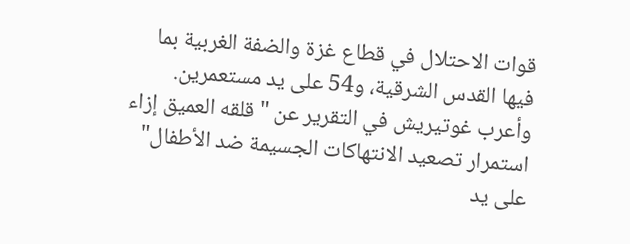قوات الاحتلال في قطاع غزة والضفة الغربية بما فيها القدس الشرقية، و54 على يد مستعمرين.
وأعرب غوتيريش في التقرير عن "قلقه العميق إزاء استمرار تصعيد الانتهاكات الجسيمة ضد الأطفال" على يد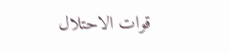قوات الاحتلال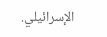الإسرائيلي.